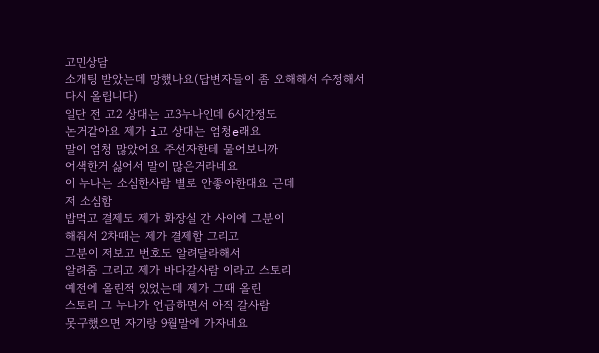고민상담
소개팅 받았는데 망했나요(답변자들이 좀 오해해서 수정해서 다시 올립니다)
일단 전 고2 상대는 고3누나인데 6시간정도
논거같아요 제가 i고 상대는 엄청e래요
말이 엄청 많았어요 주선자한테 물어보니까
어색한거 싫어서 말이 많은거라네요
이 누나는 소심한사람 별로 안좋아한대요 근데
저 소심함
밥먹고 결제도 제가 화장실 간 사이에 그분이
해줘서 2차때는 제가 결제함 그리고
그분이 저보고 번호도 알려달라해서
알려줌 그리고 제가 바다갈사람 이라고 스토리
예전에 올린적 있었는데 제가 그때 올린
스토리 그 누나가 언급하면서 아직 갈사람
못구했으면 자기랑 9월말에 가자네요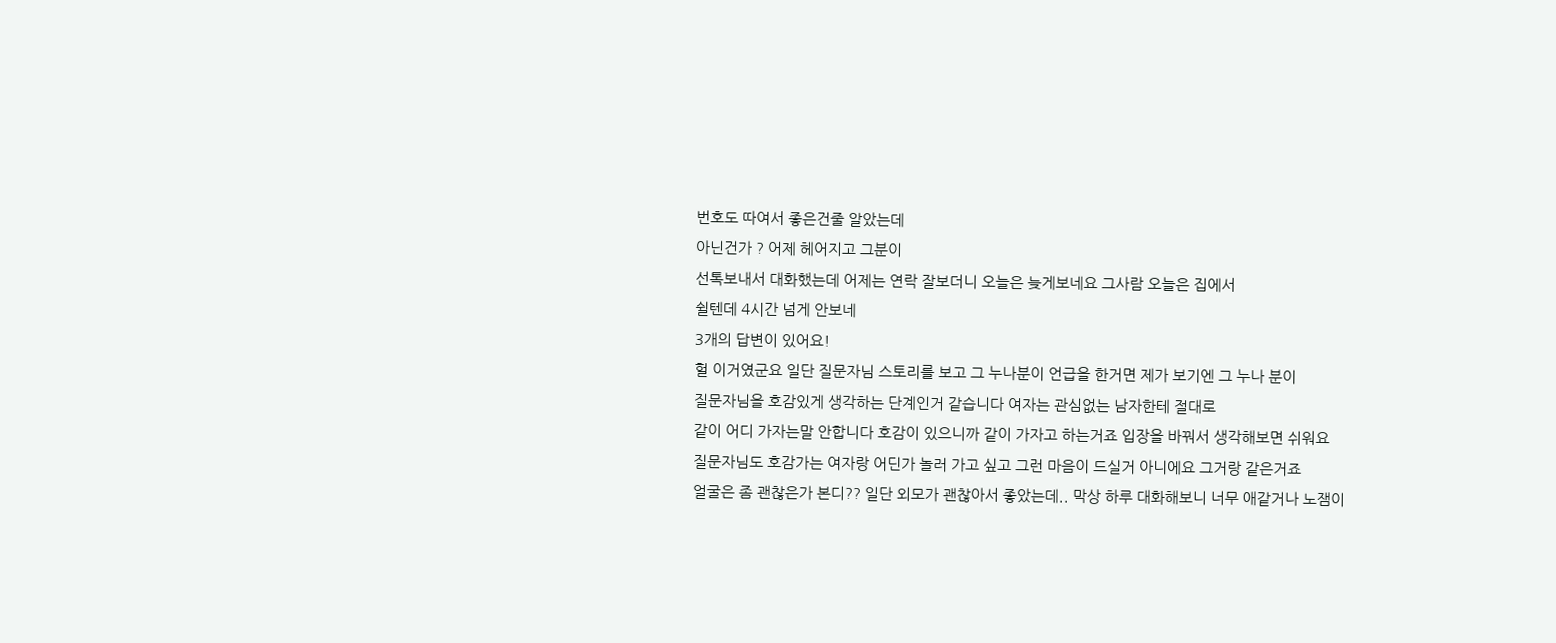번호도 따여서 좋은건줄 알았는데
아닌건가 ? 어제 헤어지고 그분이
선톡보내서 대화했는데 어제는 연락 잘보더니 오늘은 늦게보네요 그사람 오늘은 집에서
쉴텐데 4시간 넘게 안보네
3개의 답변이 있어요!
헐 이거였군요 일단 질문자님 스토리를 보고 그 누나분이 언급을 한거면 제가 보기엔 그 누나 분이
질문자님을 호감있게 생각하는 단계인거 같습니다 여자는 관심없는 남자한테 절대로
같이 어디 가자는말 안합니다 호감이 있으니까 같이 가자고 하는거죠 입장을 바꿔서 생각해보면 쉬워요
질문자님도 호감가는 여자랑 어딘가 놀러 가고 싶고 그런 마음이 드실거 아니에요 그거랑 같은거죠
얼굴은 좀 괜찮은가 본디?? 일단 외모가 괜찮아서 좋았는데.. 막상 하루 대화해보니 너무 애같거나 노잼이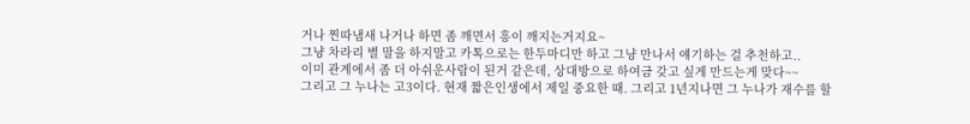거나 찐따냄새 나거나 하면 좀 깨면서 흥이 깨지는거지요~
그냥 차라리 별 말을 하지말고 카톡으로는 한두마디만 하고 그냥 만나서 얘기하는 걸 추천하고..
이미 관계에서 좀 더 아쉬운사람이 된거 같은데, 상대방으로 하여금 갖고 싶게 만드는게 맞다~~
그리고 그 누나는 고3이다. 현재 짧은인생에서 제일 중요한 때. 그리고 1년지나면 그 누나가 재수를 할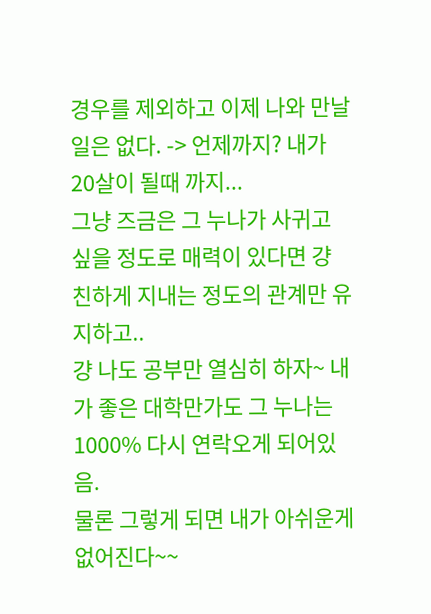경우를 제외하고 이제 나와 만날일은 없다. -> 언제까지? 내가 20살이 될때 까지...
그냥 즈금은 그 누나가 사귀고 싶을 정도로 매력이 있다면 걍 친하게 지내는 정도의 관계만 유지하고..
걍 나도 공부만 열심히 하자~ 내가 좋은 대학만가도 그 누나는 1000% 다시 연락오게 되어있음.
물론 그렇게 되면 내가 아쉬운게 없어진다~~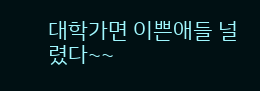대학가면 이쁜애들 널렸다~~